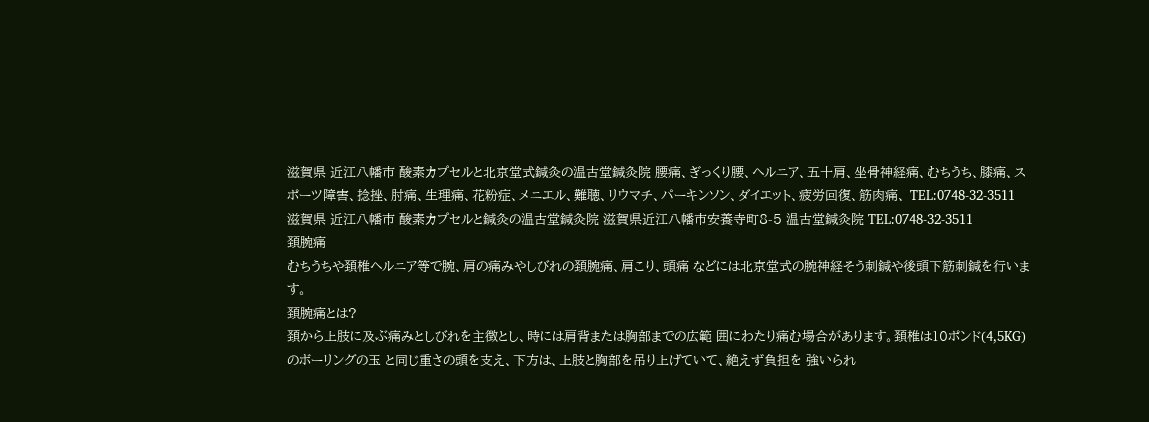滋賀県 近江八幡市 酸素カプセルと北京堂式鍼灸の温古堂鍼灸院 腰痛、ぎっくり腰、ヘルニア、五十肩、坐骨神経痛、むちうち、膝痛、スポーツ障害、捻挫、肘痛、生理痛、花粉症、メニエル、難聴、リウマチ、パーキンソン、ダイエット、疲労回復、筋肉痛、 TEL:0748-32-3511
滋賀県 近江八幡市 酸素カプセルと鍼灸の温古堂鍼灸院 滋賀県近江八幡市安養寺町8-5 温古堂鍼灸院 TEL:0748-32-3511
頚腕痛
むちうちや頚椎ヘルニア等で腕、肩の痛みやしびれの頚腕痛、肩こり、頭痛 などには北京堂式の腕神経そう刺鍼や後頭下筋刺鍼を行います。
頚腕痛とは?
頚から上肢に及ぶ痛みとしびれを主徴とし、時には肩背または胸部までの広範 囲にわたり痛む場合があります。頚椎は10ポンド(4,5KG)のボーリングの玉 と同じ重さの頭を支え、下方は、上肢と胸部を吊り上げていて、絶えず負担を 強いられ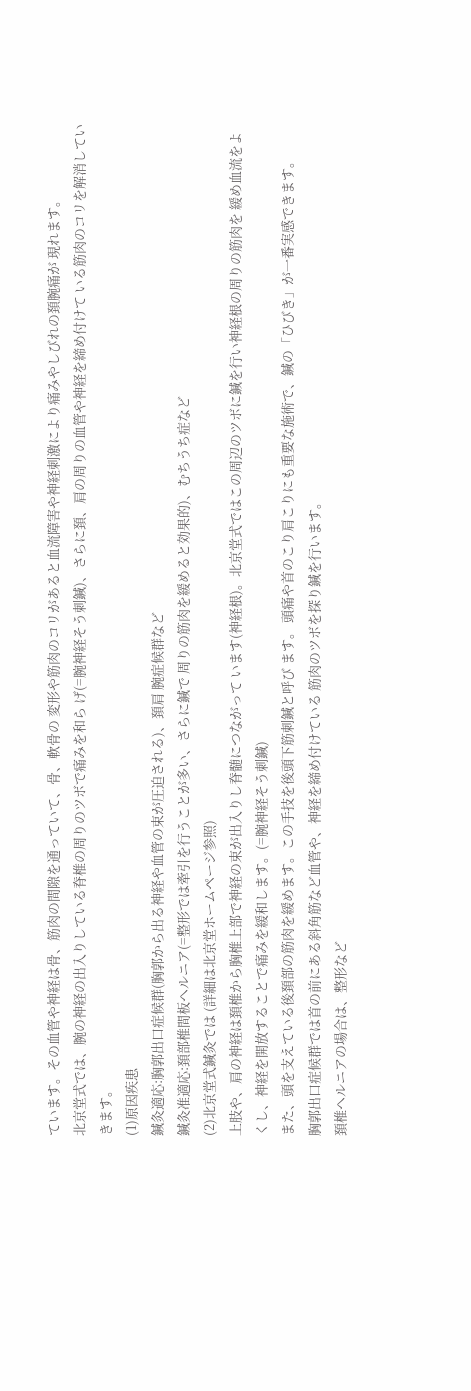ています。その血管や神経は骨、筋肉の間隙を通っていて、骨、軟骨の 変形や筋肉のコリがあると血流障害や神経刺激により痛みやしびれの頚腕痛が 現れます。
北京堂式では、腕の神経の出入りしている脊椎の周りのツボで痛みを和ら げ(=腕神経そう刺鍼)、さらに頚、肩の周りの血管や神経を締め付けて いる筋肉のコリを解消していきます。
(1)原因疾患
鍼灸適応:胸郭出口症候群(胸郭から出る神経や血管の束が圧迫される)、頚肩 腕症候群など
鍼灸准適応:頚部椎間板ヘルニア(=整形では牽引を行うことが多い、さらに鍼で 周りの筋肉を緩めると効果的)、むちうち症など
(2)北京堂式鍼灸では (詳細は北京堂ホームページ参照)
上肢や、肩の神経は頚椎から胸椎上部で神経の束が出入りし脊髄につながって います(神経根)。北京堂式ではこの周辺のツボに鍼を行い神経根の周りの筋肉を 緩め血流をよくし、神経を開放することで痛みを緩和します。(=腕神経そう刺鍼)
また、頭を支えている後頚部の筋肉を緩めます。この手技を後頭下筋刺鍼と呼び ます。 頭痛や首のこり肩こりにも重要な施術で、鍼の「ひびき」が一番実感できます。
胸郭出口症候群では首の前にある斜角筋など血管や、神経を締め付けている 筋肉のツボを探り鍼を行います。
頚椎ヘルニアの場合は、整形など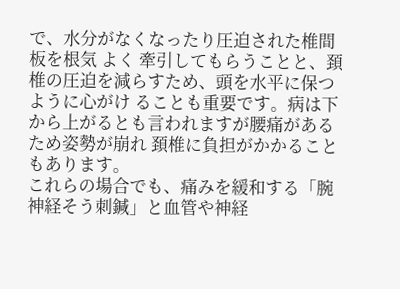で、水分がなくなったり圧迫された椎間板を根気 よく 牽引してもらうことと、頚椎の圧迫を減らすため、頭を水平に保つように心がけ ることも重要です。病は下から上がるとも言われますが腰痛があるため姿勢が崩れ 頚椎に負担がかかることもあります。
これらの場合でも、痛みを緩和する「腕神経そう刺鍼」と血管や神経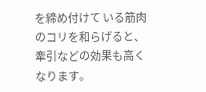を締め付けて いる筋肉のコリを和らげると、牽引などの効果も高くなります。